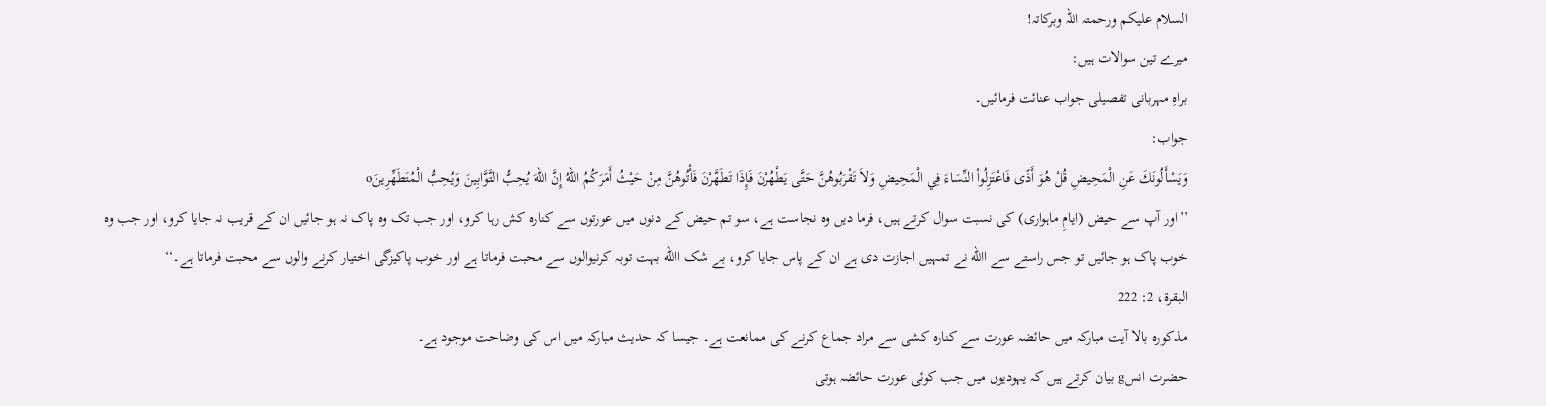السلام علیکم ورحمتہ اللہ وبرکاتہ!
میرے تین سوالات ہیں:
براہِ مہربانی تفصیلی جواب عنائت فرمائیں۔
جواب:
وَيَسْأَلُونَكَ عَنِ الْمَحِيضِ قُلْ هُوَ أَذًى فَاعْتَزِلُواْ النِّسَاءَ فِي الْمَحِيضِ وَلاَ تَقْرَبُوهُنَّ حَتَّى يَطْهُرْنَ فَإِذَا تَطَهَّرْنَ فَأْتُوهُنَّ مِنْ حَيْثُ أَمَرَكُمُ اللّهُ إِنَّ اللّهَ يُحِبُّ التَّوَّابِينَ وَيُحِبُّ الْمُتَطَهِّرِينَo
’’اور آپ سے حیض (ایامِ ماہواری) کی نسبت سوال کرتے ہیں، فرما دیں وہ نجاست ہے، سو تم حیض کے دنوں میں عورتوں سے کنارہ کش رہا کرو، اور جب تک وہ پاک نہ ہو جائیں ان کے قریب نہ جایا کرو، اور جب وہ خوب پاک ہو جائیں تو جس راستے سے االله نے تمہیں اجازت دی ہے ان کے پاس جایا کرو، بے شک االله بہت توبہ کرنیوالوں سے محبت فرماتا ہے اور خوب پاکیزگی اختیار کرنے والوں سے محبت فرماتا ہے۔‘‘
البقرة، 2: 222
مذکورہ بالا آیت مبارکہ میں حائضہ عورت سے کنارہ کشی سے مراد جماع کرنے کی ممانعت ہے۔ جیسا کہ حدیث مبارکہ میں اس کی وضاحت موجود ہے۔
حضرت انسg بیان کرتے ہیں کہ یہودیوں میں جب کوئی عورت حائضہ ہوتی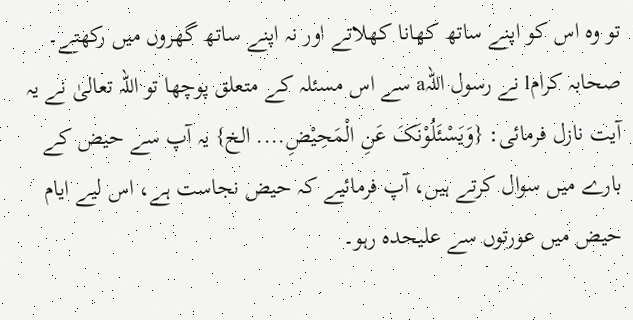تو وہ اس کو اپنے ساتھ کھانا کھلاتے اور نہ اپنے ساتھ گھروں میں رکھتے۔ صحابہ کرامl نے رسول اللہa سے اس مسئلہ کے متعلق پوچھا تو اللہ تعالیٰ نے یہ آیت نازل فرمائی: {وَيَسْئَلُوْنَکَ عَنِ الْمَحِيْضِ.... الخ} یہ آپ سے حیض کے بارے میں سوال کرتے ہیں، آپ فرمائیے کہ حیض نجاست ہے، اس لیے ایام حیض میں عورتوں سے علیحدہ رہو۔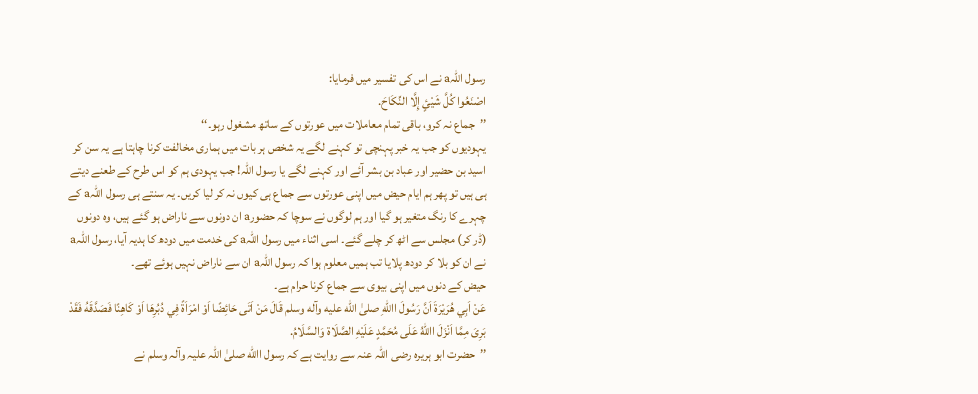رسول اللہa نے اس کی تفسیر میں فرمایا:
اصْنَعُوا کُلَّ شَيْئٍ إِلَّا النِّکَاحَ.
’’جماع نہ کرو، باقی تمام معاملات میں عورتوں کے ساتھ مشغول رہو۔‘‘
یہودیوں کو جب یہ خبر پہنچی تو کہنے لگے یہ شخص ہر بات میں ہماری مخالفت کرنا چاہتا ہے یہ سن کر اسید بن حضیر اور عباد بن بشر آئے اور کہنے لگے یا رسول اللہ! جب یہودی ہم کو اس طرح کے طعنے دیتے ہی ہیں تو پھر ہم ایام حیض میں اپنی عورتوں سے جماع ہی کیوں نہ کر لیا کریں۔ یہ سنتے ہی رسول اللہa کے چہرے کا رنگ متغیر ہو گیا اور ہم لوگوں نے سوچا کہ حضورa ان دونوں سے ناراض ہو گئے ہیں، وہ دونوں (ڈر کر) مجلس سے اٹھ کر چلے گئے۔ اسی اثناء میں رسول اللہa کی خدمت میں دودھ کا ہدیہ آیا، رسول اللہa نے ان کو بلا کر دودھ پلایا تب ہمیں معلوم ہوا کہ رسول اللہa ان سے ناراض نہیں ہوئے تھے۔
حیض کے دنوں میں اپنی بیوی سے جماع کرنا حرام ہے۔
عَنْ اَبِي هُرَيْرَةَ اَنَّ رَسُولَ االلهِ صلیٰ الله عليه وآله وسلم قَالَ مَنْ اَتَی حَائِضًا اَوْ امْرَاَةً فِي دُبُرِهَا اَوْ کَاهِنًا فَصَدَّقَهُ فَقَدْ بَرِیَ مِمَّا اَنْزَلَ االلهُ عَلَی مُحَمَّدٍ عَلَيْهِ الصَّلَاة وَالسَّلَامُ.
’’حضرت ابو ہریرہ رضی اللہ عنہ سے روایت ہے کہ رسول االله صلیٰ اللہ علیہ وآلہ وسلم نے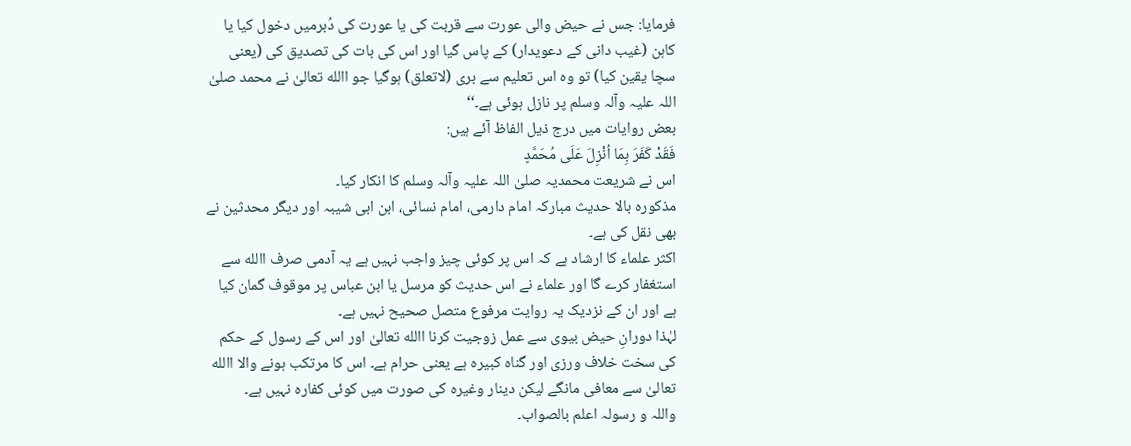فرمایا: جس نے حیض والی عورت سے قربت کی یا عورت کی دُبرمیں دخول کیا یا کاہن (غیب دانی کے دعویدار) کے پاس گیا اور اس کی بات کی تصدیق کی (یعنی سچا یقین کیا) تو وہ اس تعلیم سے بری (لاتعلق) ہوگیا جو االله تعالیٰ نے محمد صلیٰ اللہ علیہ وآلہ وسلم پر نازل ہوئی ہے۔‘‘
بعض روایات میں درج ذیل الفاظ آئے ہیں:
فَقَدْ کَفَرَ بِمَا اُنْزِلَ عَلَی مُحَمَّدٍ
اس نے شریعت محمدیہ صلیٰ اللہ علیہ وآلہ وسلم کا انکار کیا۔
مذکورہ بالا حدیث مبارکہ امام دارمی، امام نسائی، ابن ابی شیبہ اور دیگر محدثین نے بھی نقل کی ہے۔
اکثر علماء کا ارشاد ہے کہ اس پر کوئی چیز واجب نہیں ہے یہ آدمی صرف االله سے استغفار کرے گا اور علماء نے اس حدیث کو مرسل یا ابن عباس پر موقوف گمان کیا ہے اور ان کے نزدیک یہ روایت مرفوع متصل صحیح نہیں ہے۔
لہٰذا دورانِ حیض بیوی سے عمل زوجیت کرنا االله تعالیٰ اور اس کے رسول کے حکم کی سخت خلاف ورزی اور گناہ کبیرہ ہے یعنی حرام ہے۔ اس کا مرتکب ہونے والا االله تعالیٰ سے معافی مانگے لیکن دینار وغیرہ کی صورت میں کوئی کفارہ نہیں ہے۔
واللہ و رسولہ اعلم بالصواب۔